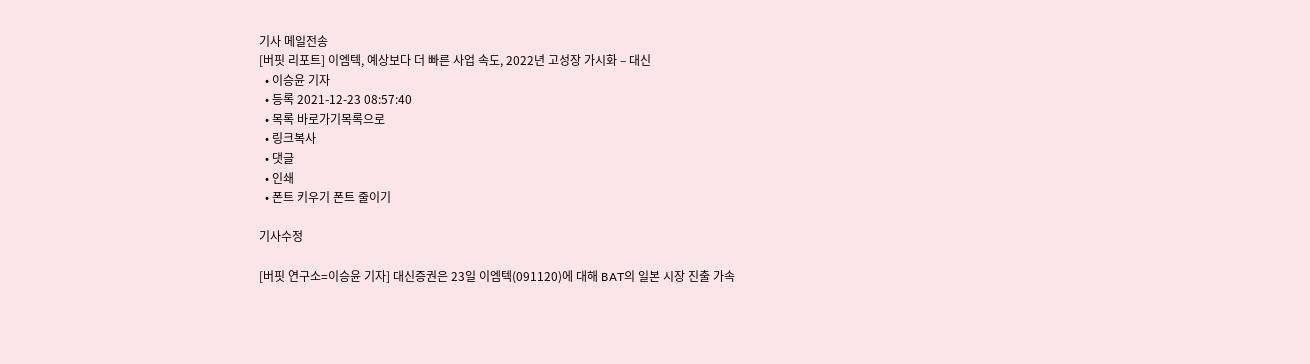기사 메일전송
[버핏 리포트] 이엠텍, 예상보다 더 빠른 사업 속도, 2022년 고성장 가시화 – 대신
  • 이승윤 기자
  • 등록 2021-12-23 08:57:40
  • 목록 바로가기목록으로
  • 링크복사
  • 댓글
  • 인쇄
  • 폰트 키우기 폰트 줄이기

기사수정

[버핏 연구소=이승윤 기자] 대신증권은 23일 이엠텍(091120)에 대해 BAT의 일본 시장 진출 가속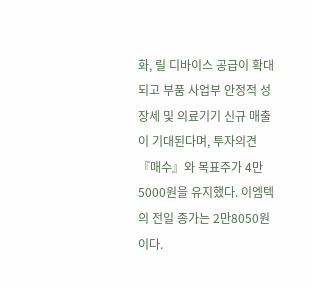화, 릴 디바이스 공급이 확대되고 부품 사업부 안정적 성장세 및 의료기기 신규 매출이 기대된다며, 투자의견 『매수』와 목표주가 4만5000원을 유지했다. 이엠텍의 전일 종가는 2만8050원이다.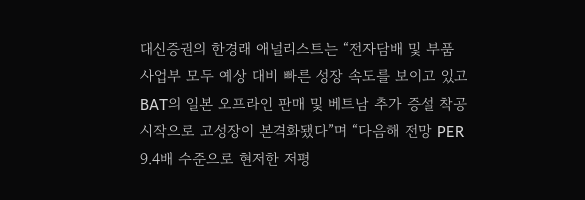대신증권의 한경래 애널리스트는 “전자담배 및 부품 사업부 모두 예상 대비 빠른 성장 속도를 보이고 있고 BAT의 일본 오프라인 판매 및 베트남 추가 증설 착공 시작으로 고성장이 본격화됐다”며 “다음해 전망 PER 9.4배 수준으로 현저한 저평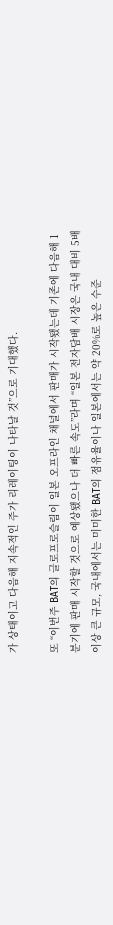가 상태이고 다음해 지속적인 주가 리레이팅이 나타날 것”으로 기대했다.

또 “이번주 BAT의 글로프로슬림이 일본 오프라인 채널에서 판매가 시작됐는데 기존에 다음해 1분기에 판매 시작할 것으로 예상됐으나 더 빠른 속도”라며 “일본 전자담배 시장은 국내 대비 5배 이상 큰 규모, 국내에서는 미미한 BAT의 점유율이나 일본에서는 약 20%로 높은 수준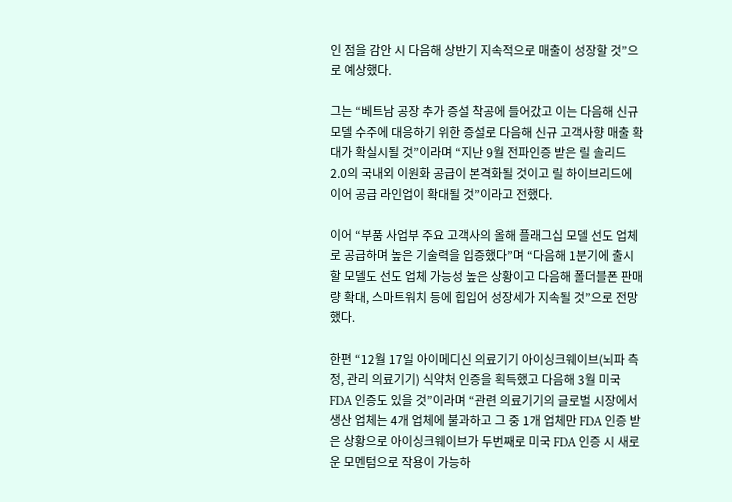인 점을 감안 시 다음해 상반기 지속적으로 매출이 성장할 것”으로 예상했다.

그는 “베트남 공장 추가 증설 착공에 들어갔고 이는 다음해 신규 모델 수주에 대응하기 위한 증설로 다음해 신규 고객사향 매출 확대가 확실시될 것”이라며 “지난 9월 전파인증 받은 릴 솔리드 2.0의 국내외 이원화 공급이 본격화될 것이고 릴 하이브리드에 이어 공급 라인업이 확대될 것”이라고 전했다.

이어 “부품 사업부 주요 고객사의 올해 플래그십 모델 선도 업체로 공급하며 높은 기술력을 입증했다”며 “다음해 1분기에 출시할 모델도 선도 업체 가능성 높은 상황이고 다음해 폴더블폰 판매량 확대, 스마트워치 등에 힙입어 성장세가 지속될 것”으로 전망했다.

한편 “12월 17일 아이메디신 의료기기 아이싱크웨이브(뇌파 측정, 관리 의료기기) 식약처 인증을 획득했고 다음해 3월 미국 FDA 인증도 있을 것”이라며 “관련 의료기기의 글로벌 시장에서 생산 업체는 4개 업체에 불과하고 그 중 1개 업체만 FDA 인증 받은 상황으로 아이싱크웨이브가 두번째로 미국 FDA 인증 시 새로운 모멘텀으로 작용이 가능하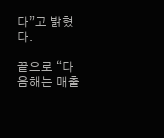다”고 밝혔다.

끝으로 “다음해는 매출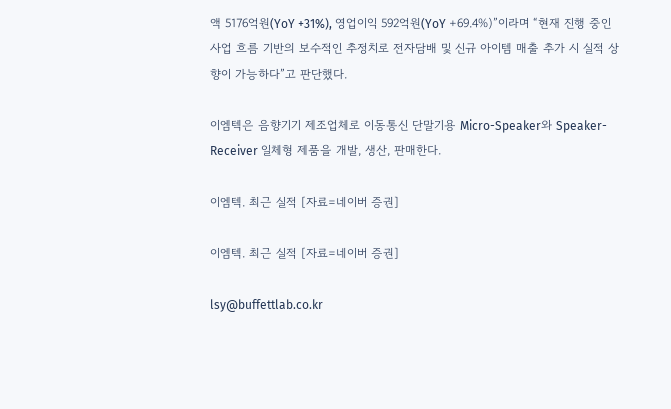액 5176억원(YoY +31%), 영업이익 592억원(YoY +69.4%)”이라며 “현재 진행 중인 사업 흐름 기반의 보수적인 추정치로 전자담배 및 신규 아이템 매출 추가 시 실적 상향이 가능하다”고 판단했다.

이엠텍은 음향기기 제조업체로 이동통신 단말기용 Micro-Speaker와 Speaker-Receiver 일체형 제품을 개발, 생산, 판매한다.

이엠텍. 최근 실적 [자료=네이버 증권]

이엠텍. 최근 실적 [자료=네이버 증권]

lsy@buffettlab.co.kr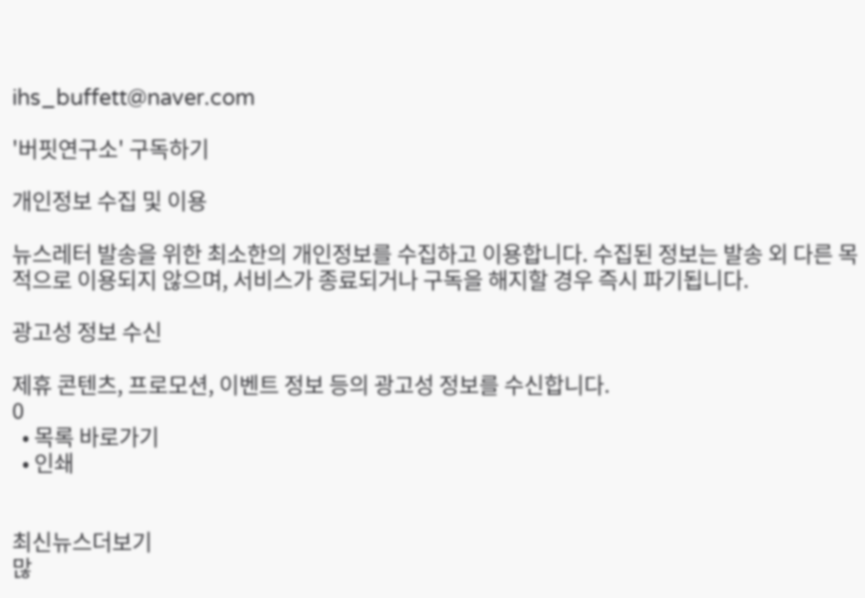ihs_buffett@naver.com

'버핏연구소' 구독하기

개인정보 수집 및 이용

뉴스레터 발송을 위한 최소한의 개인정보를 수집하고 이용합니다. 수집된 정보는 발송 외 다른 목적으로 이용되지 않으며, 서비스가 종료되거나 구독을 해지할 경우 즉시 파기됩니다.

광고성 정보 수신

제휴 콘텐츠, 프로모션, 이벤트 정보 등의 광고성 정보를 수신합니다.
0
  • 목록 바로가기
  • 인쇄


최신뉴스더보기
많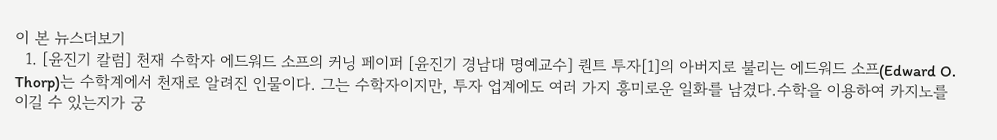이 본 뉴스더보기
  1. [윤진기 칼럼] 천재 수학자 에드워드 소프의 커닝 페이퍼 [윤진기 경남대 명예교수] 퀀트 투자[1]의 아버지로 불리는 에드워드 소프(Edward O. Thorp)는 수학계에서 천재로 알려진 인물이다. 그는 수학자이지만, 투자 업계에도 여러 가지 흥미로운 일화를 남겼다.수학을 이용하여 카지노를 이길 수 있는지가 궁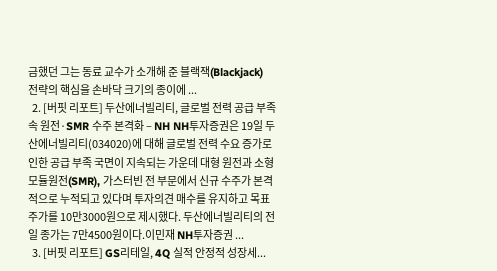금했던 그는 동료 교수가 소개해 준 블랙잭(Blackjack)  전략의 핵심을 손바닥 크기의 종이에 ...
  2. [버핏 리포트] 두산에너빌리티, 글로벌 전력 공급 부족 속 원전·SMR 수주 본격화 – NH NH투자증권은 19일 두산에너빌리티(034020)에 대해 글로벌 전력 수요 증가로 인한 공급 부족 국면이 지속되는 가운데 대형 원전과 소형모듈원전(SMR), 가스터빈 전 부문에서 신규 수주가 본격적으로 누적되고 있다며 투자의견 매수를 유지하고 목표주가를 10만3000원으로 제시했다. 두산에너빌리티의 전일 종가는 7만4500원이다.이민재 NH투자증권 ...
  3. [버핏 리포트] GS리테일, 4Q 실적 안정적 성장세...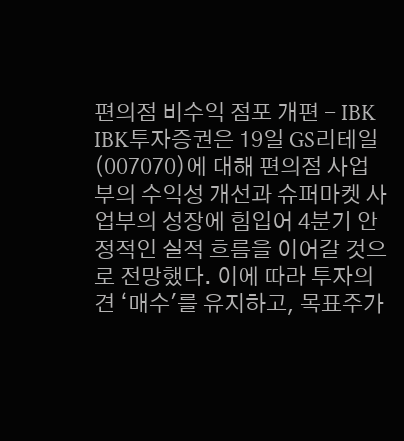편의점 비수익 점포 개편 - IBK IBK투자증권은 19일 GS리테일(007070)에 대해 편의점 사업부의 수익성 개선과 슈퍼마켓 사업부의 성장에 힘입어 4분기 안정적인 실적 흐름을 이어갈 것으로 전망했다. 이에 따라 투자의견 ‘매수'를 유지하고, 목표주가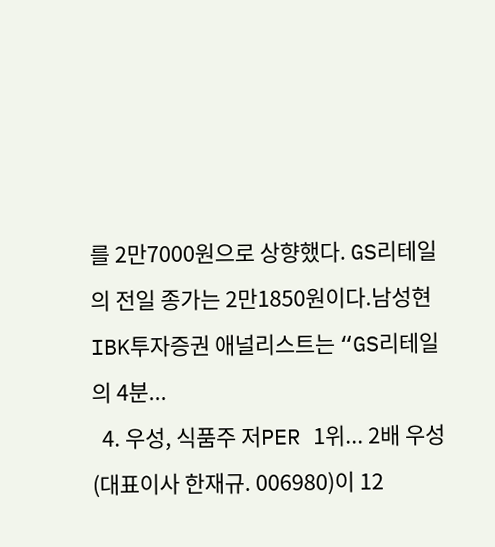를 2만7000원으로 상향했다. GS리테일의 전일 종가는 2만1850원이다.남성현 IBK투자증권 애널리스트는 “GS리테일의 4분...
  4. 우성, 식품주 저PER 1위... 2배 우성(대표이사 한재규. 006980)이 12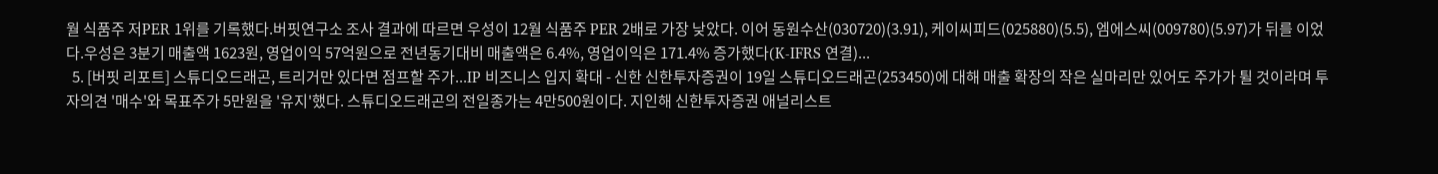월 식품주 저PER 1위를 기록했다.버핏연구소 조사 결과에 따르면 우성이 12월 식품주 PER 2배로 가장 낮았다. 이어 동원수산(030720)(3.91), 케이씨피드(025880)(5.5), 엠에스씨(009780)(5.97)가 뒤를 이었다.우성은 3분기 매출액 1623원, 영업이익 57억원으로 전년동기대비 매출액은 6.4%, 영업이익은 171.4% 증가했다(K-IFRS 연결)...
  5. [버핏 리포트] 스튜디오드래곤, 트리거만 있다면 점프할 주가...IP 비즈니스 입지 확대 - 신한 신한투자증권이 19일 스튜디오드래곤(253450)에 대해 매출 확장의 작은 실마리만 있어도 주가가 튈 것이라며 투자의견 '매수'와 목표주가 5만원을 '유지'했다. 스튜디오드래곤의 전일종가는 4만500원이다. 지인해 신한투자증권 애널리스트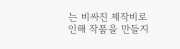는 비싸진 제작비로 인해 작품을 만들지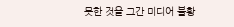못한 것을 그간 미디어 불황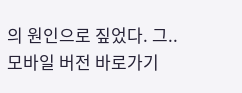의 원인으로 짚었다. 그..
모바일 버전 바로가기